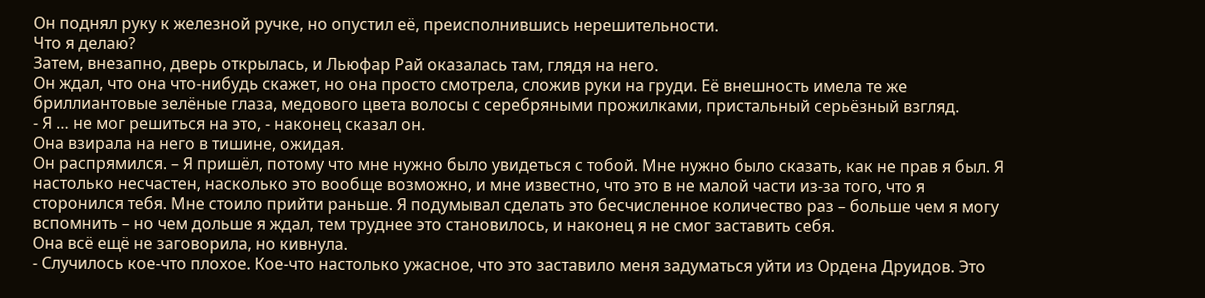Он поднял руку к железной ручке, но опустил её, преисполнившись нерешительности.
Что я делаю?
Затем, внезапно, дверь открылась, и Льюфар Рай оказалась там, глядя на него.
Он ждал, что она что-нибудь скажет, но она просто смотрела, сложив руки на груди. Её внешность имела те же бриллиантовые зелёные глаза, медового цвета волосы с серебряными прожилками, пристальный серьёзный взгляд.
- Я … не мог решиться на это, - наконец сказал он.
Она взирала на него в тишине, ожидая.
Он распрямился. – Я пришёл, потому что мне нужно было увидеться с тобой. Мне нужно было сказать, как не прав я был. Я настолько несчастен, насколько это вообще возможно, и мне известно, что это в не малой части из-за того, что я сторонился тебя. Мне стоило прийти раньше. Я подумывал сделать это бесчисленное количество раз – больше чем я могу вспомнить – но чем дольше я ждал, тем труднее это становилось, и наконец я не смог заставить себя.
Она всё ещё не заговорила, но кивнула.
- Случилось кое-что плохое. Кое-что настолько ужасное, что это заставило меня задуматься уйти из Ордена Друидов. Это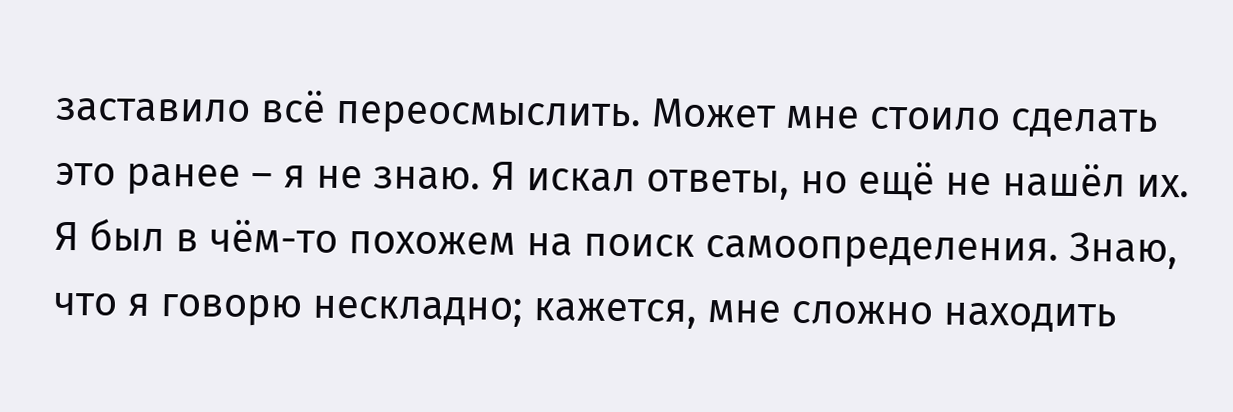заставило всё переосмыслить. Может мне стоило сделать это ранее – я не знаю. Я искал ответы, но ещё не нашёл их. Я был в чём-то похожем на поиск самоопределения. Знаю, что я говорю нескладно; кажется, мне сложно находить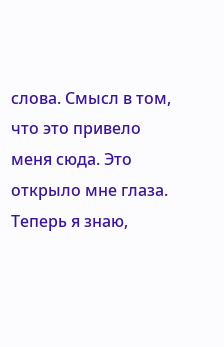слова. Смысл в том, что это привело меня сюда. Это открыло мне глаза. Теперь я знаю,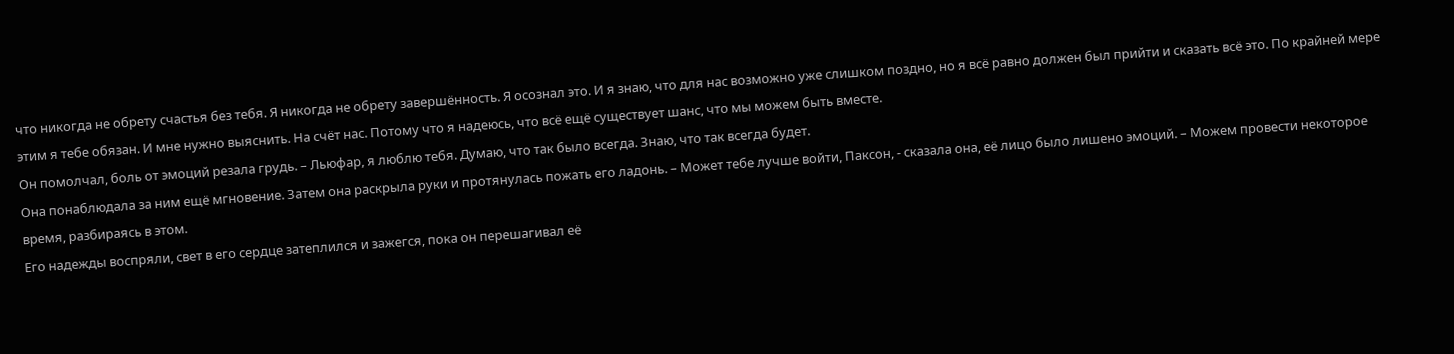что никогда не обрету счастья без тебя. Я никогда не обрету завершённость. Я осознал это. И я знаю, что для нас возможно уже слишком поздно, но я всё равно должен был прийти и сказать всё это. По крайней мере этим я тебе обязан. И мне нужно выяснить. На счёт нас. Потому что я надеюсь, что всё ещё существует шанс, что мы можем быть вместе.
Он помолчал, боль от эмоций резала грудь. – Льюфар, я люблю тебя. Думаю, что так было всегда. Знаю, что так всегда будет.
Она понаблюдала за ним ещё мгновение. Затем она раскрыла руки и протянулась пожать его ладонь. – Может тебе лучше войти, Паксон, - сказала она, её лицо было лишено эмоций. – Можем провести некоторое время, разбираясь в этом.
Его надежды воспряли, свет в его сердце затеплился и зажегся, пока он перешагивал её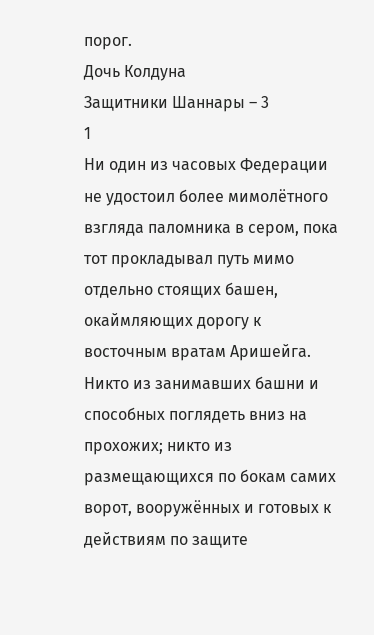порог.
Дочь Колдуна
Защитники Шаннары – 3
1
Ни один из часовых Федерации не удостоил более мимолётного взгляда паломника в сером, пока тот прокладывал путь мимо отдельно стоящих башен, окаймляющих дорогу к восточным вратам Аришейга. Никто из занимавших башни и способных поглядеть вниз на прохожих; никто из размещающихся по бокам самих ворот, вооружённых и готовых к действиям по защите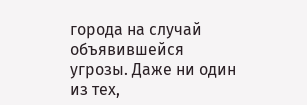города на случай объявившейся угрозы. Даже ни один из тех,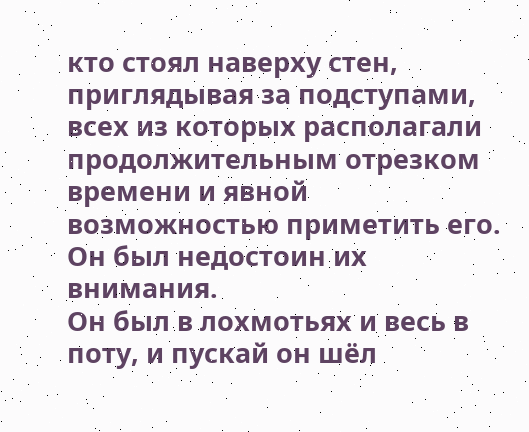кто стоял наверху стен, приглядывая за подступами, всех из которых располагали продолжительным отрезком времени и явной возможностью приметить его.
Он был недостоин их внимания.
Он был в лохмотьях и весь в поту, и пускай он шёл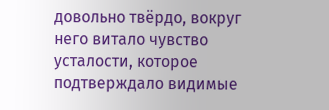довольно твёрдо, вокруг него витало чувство усталости, которое подтверждало видимые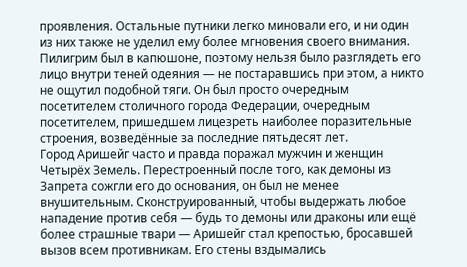проявления. Остальные путники легко миновали его, и ни один из них также не уделил ему более мгновения своего внимания. Пилигрим был в капюшоне, поэтому нельзя было разглядеть его лицо внутри теней одеяния — не постаравшись при этом, а никто не ощутил подобной тяги. Он был просто очередным посетителем столичного города Федерации, очередным посетителем, пришедшем лицезреть наиболее поразительные строения, возведённые за последние пятьдесят лет.
Город Аришейг часто и правда поражал мужчин и женщин Четырёх Земель. Перестроенный после того, как демоны из Запрета сожгли его до основания, он был не менее внушительным. Сконструированный, чтобы выдержать любое нападение против себя — будь то демоны или драконы или ещё более страшные твари — Аришейг стал крепостью, бросавшей вызов всем противникам. Его стены вздымались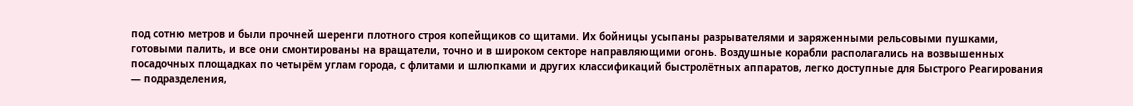под сотню метров и были прочней шеренги плотного строя копейщиков со щитами. Их бойницы усыпаны разрывателями и заряженными рельсовыми пушками, готовыми палить, и все они смонтированы на вращатели, точно и в широком секторе направляющими огонь. Воздушные корабли располагались на возвышенных посадочных площадках по четырём углам города, с флитами и шлюпками и других классификаций быстролётных аппаратов, легко доступные для Быстрого Реагирования — подразделения,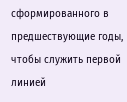сформированного в предшествующие годы, чтобы служить первой линией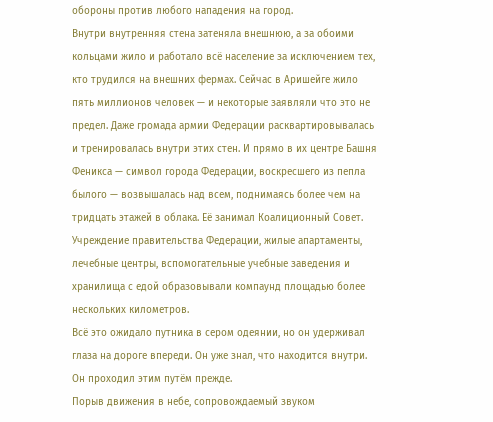обороны против любого нападения на город.
Внутри внутренняя стена затеняла внешнюю, а за обоими кольцами жило и работало всё население за исключением тех, кто трудился на внешних фермах. Сейчас в Аришейге жило пять миллионов человек — и некоторые заявляли что это не предел. Даже громада армии Федерации расквартировывалась и тренировалась внутри этих стен. И прямо в их центре Башня Феникса — символ города Федерации, воскресшего из пепла былого — возвышалась над всем, поднимаясь более чем на тридцать этажей в облака. Её занимал Коалиционный Совет. Учреждение правительства Федерации, жилые апартаменты, лечебные центры, вспомогательные учебные заведения и хранилища с едой образовывали компаунд площадью более нескольких километров.
Всё это ожидало путника в сером одеянии, но он удерживал глаза на дороге впереди. Он уже знал, что находится внутри. Он проходил этим путём прежде.
Порыв движения в небе, сопровождаемый звуком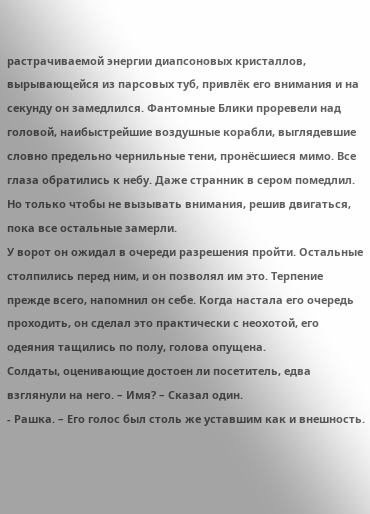растрачиваемой энергии диапсоновых кристаллов, вырывающейся из парсовых туб, привлёк его внимания и на секунду он замедлился. Фантомные Блики проревели над головой, наибыстрейшие воздушные корабли, выглядевшие словно предельно чернильные тени, пронёсшиеся мимо. Все глаза обратились к небу. Даже странник в сером помедлил.
Но только чтобы не вызывать внимания, решив двигаться, пока все остальные замерли.
У ворот он ожидал в очереди разрешения пройти. Остальные столпились перед ним, и он позволял им это. Терпение прежде всего, напомнил он себе. Когда настала его очередь проходить, он сделал это практически с неохотой, его одеяния тащились по полу, голова опущена.
Солдаты, оценивающие достоен ли посетитель, едва взглянули на него. – Имя? – Сказал один.
- Рашка. – Его голос был столь же уставшим как и внешность.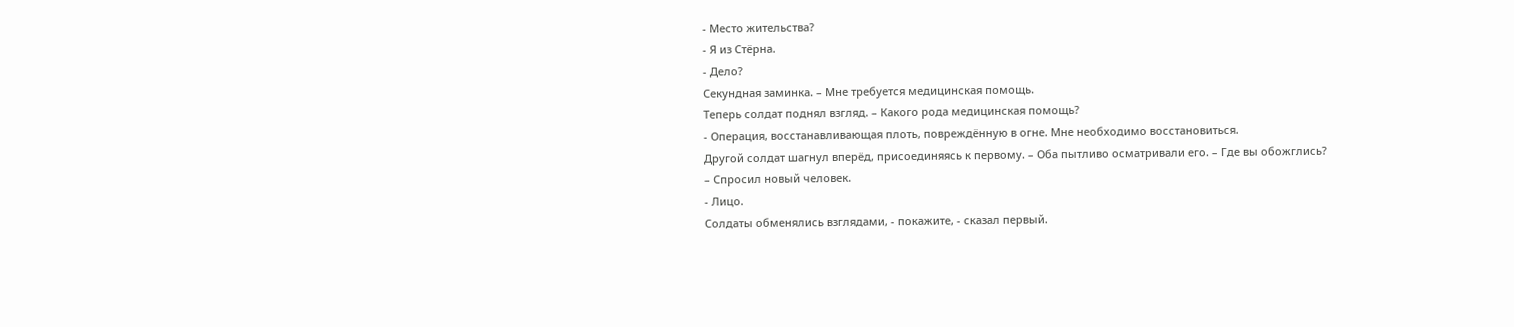- Место жительства?
- Я из Стёрна.
- Дело?
Секундная заминка. – Мне требуется медицинская помощь.
Теперь солдат поднял взгляд. – Какого рода медицинская помощь?
- Операция, восстанавливающая плоть, повреждённую в огне. Мне необходимо восстановиться.
Другой солдат шагнул вперёд, присоединяясь к первому. – Оба пытливо осматривали его. – Где вы обожглись? – Спросил новый человек.
- Лицо.
Солдаты обменялись взглядами, - покажите, - сказал первый.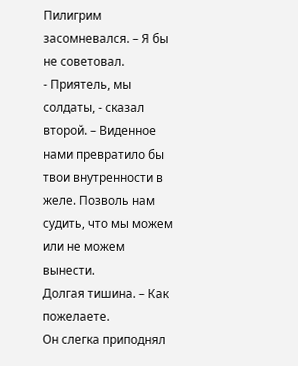Пилигрим засомневался. – Я бы не советовал.
- Приятель, мы солдаты, - сказал второй. – Виденное нами превратило бы твои внутренности в желе. Позволь нам судить, что мы можем или не можем вынести.
Долгая тишина. – Как пожелаете.
Он слегка приподнял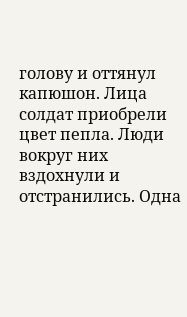голову и оттянул капюшон. Лица солдат приобрели цвет пепла. Люди вокруг них вздохнули и отстранились. Одна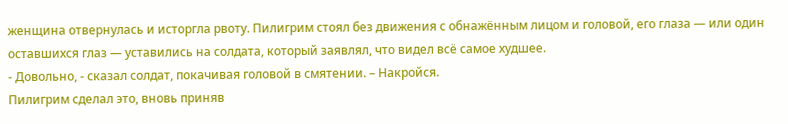женщина отвернулась и исторгла рвоту. Пилигрим стоял без движения с обнажённым лицом и головой, его глаза — или один оставшихся глаз — уставились на солдата, который заявлял, что видел всё самое худшее.
- Довольно, - сказал солдат, покачивая головой в смятении. – Накройся.
Пилигрим сделал это, вновь приняв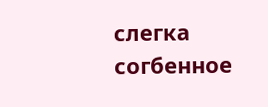слегка согбенное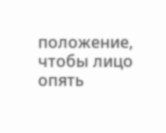положение, чтобы лицо опять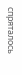спряталось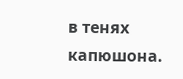в тенях капюшона.